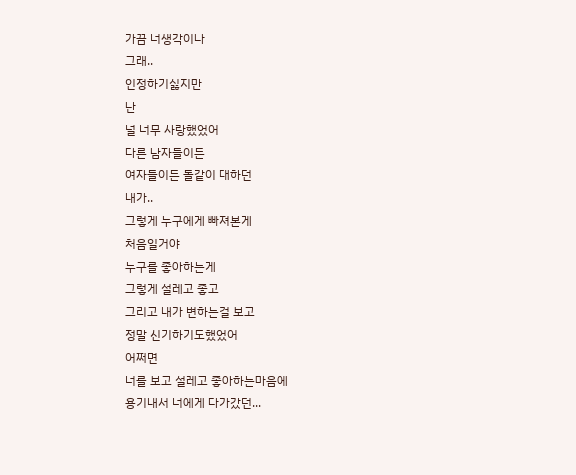가끔 너생각이나
그래..
인정하기싫지만
난
널 너무 사랑했었어
다른 남자들이든
여자들이든 돌같이 대하던
내가..
그렇게 누구에게 빠져본게
처음일거야
누구를 좋아하는게
그렇게 설레고 좋고
그리고 내가 변하는걸 보고
정말 신기하기도했었어
어쩌면
너를 보고 설레고 좋아하는마음에
용기내서 너에게 다가갔던...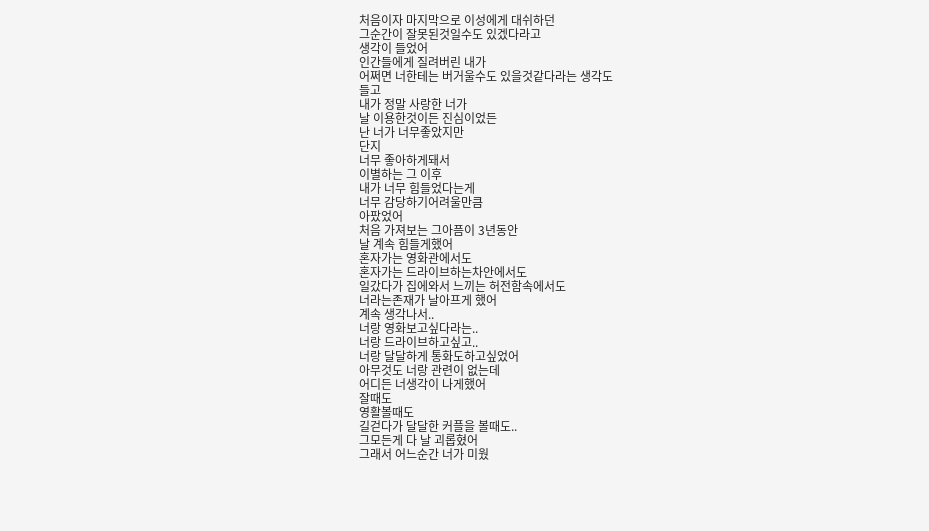처음이자 마지막으로 이성에게 대쉬하던
그순간이 잘못된것일수도 있겠다라고
생각이 들었어
인간들에게 질려버린 내가
어쩌면 너한테는 버거울수도 있을것같다라는 생각도
들고
내가 정말 사랑한 너가
날 이용한것이든 진심이었든
난 너가 너무좋았지만
단지
너무 좋아하게돼서
이별하는 그 이후
내가 너무 힘들었다는게
너무 감당하기어려울만큼
아팠었어
처음 가져보는 그아픔이 3년동안
날 계속 힘들게했어
혼자가는 영화관에서도
혼자가는 드라이브하는차안에서도
일갔다가 집에와서 느끼는 허전함속에서도
너라는존재가 날아프게 했어
계속 생각나서..
너랑 영화보고싶다라는..
너랑 드라이브하고싶고..
너랑 달달하게 통화도하고싶었어
아무것도 너랑 관련이 없는데
어디든 너생각이 나게했어
잘때도
영활볼때도
길걷다가 달달한 커플을 볼때도..
그모든게 다 날 괴롭혔어
그래서 어느순간 너가 미웠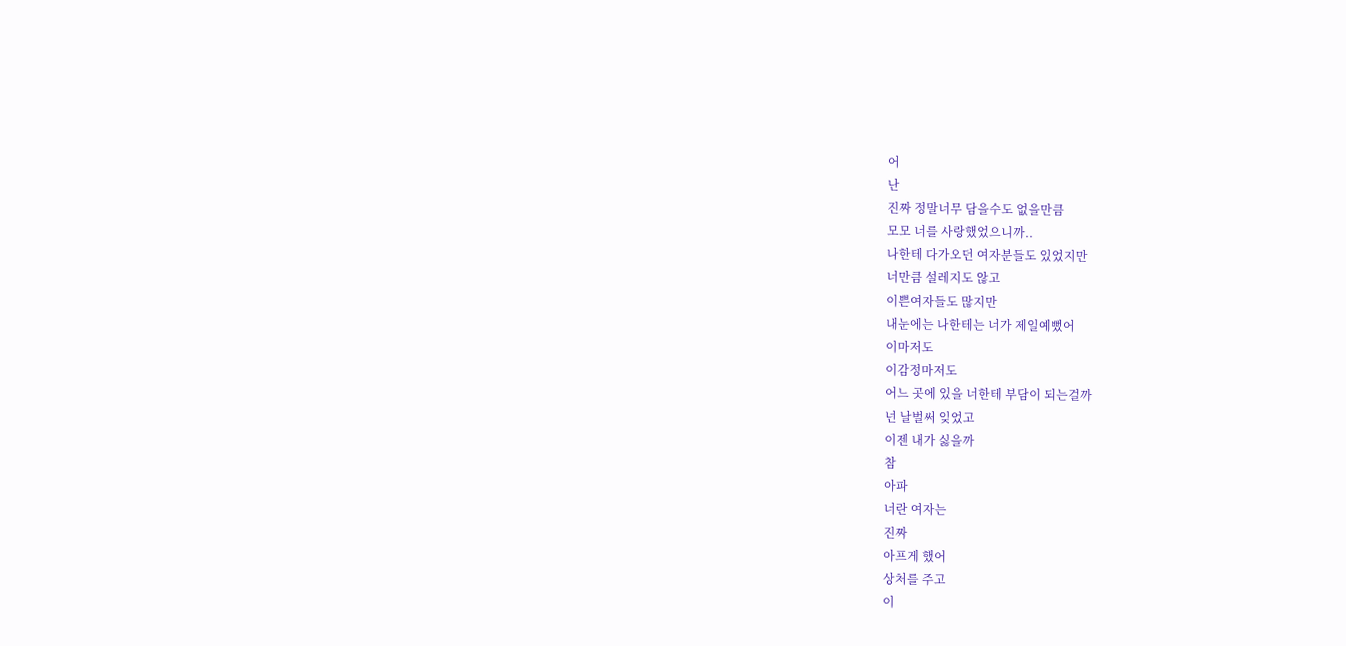어
난
진짜 정말너무 담을수도 없을만큼
모모 너를 사랑했었으니까..
나한테 다가오던 여자분들도 있었지만
너만큼 설레지도 않고
이쁜여자들도 많지만
내눈에는 나한테는 너가 제일예뻤어
이마저도
이감정마저도
어느 곳에 있을 너한테 부담이 되는걸까
넌 날벌써 잊었고
이젠 내가 싫을까
참
아파
너란 여자는
진짜
아프게 했어
상처를 주고
이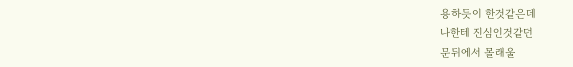용하듯이 한것같은데
나한테 진심인것같던
문뒤에서 몰래울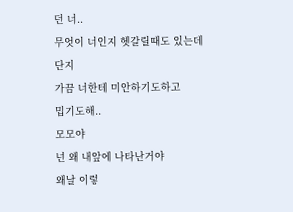던 너..
무엇이 너인지 헷갈릴때도 있는데
단지
가끔 너한테 미안하기도하고
밉기도해..
모모야
넌 왜 내앞에 나타난거야
왜날 이렇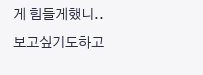게 힘들게했니..
보고싶기도하고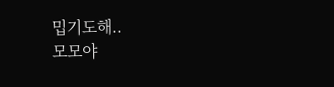밉기도해..
모모야